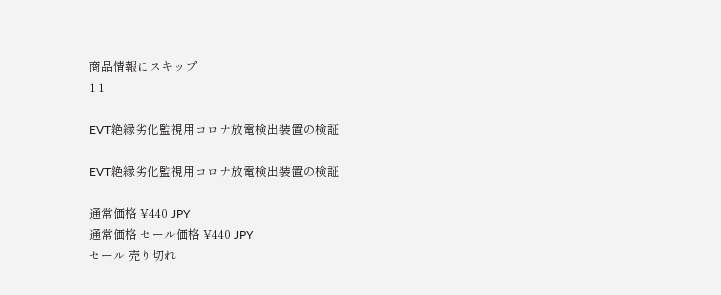商品情報にスキップ
1 1

EVT絶縁劣化監視用コロナ放電検出装置の検証

EVT絶縁劣化監視用コロナ放電検出装置の検証

通常価格 ¥440 JPY
通常価格 セール価格 ¥440 JPY
セール 売り切れ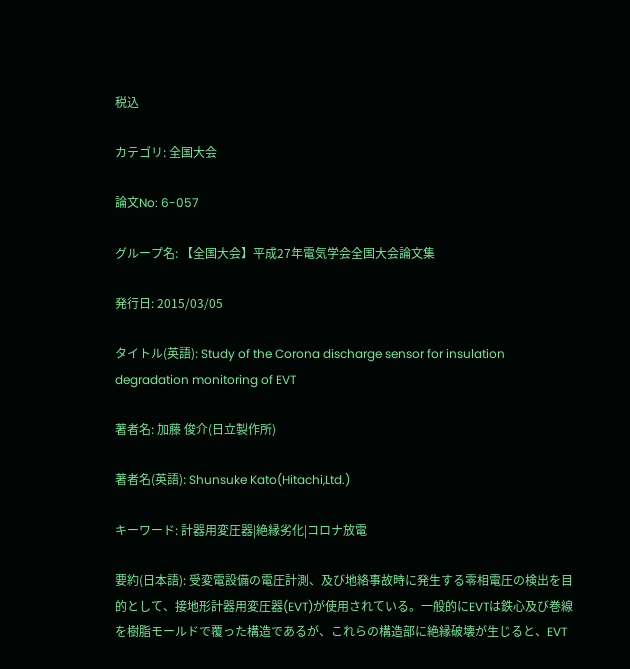税込

カテゴリ: 全国大会

論文No: 6-057

グループ名: 【全国大会】平成27年電気学会全国大会論文集

発行日: 2015/03/05

タイトル(英語): Study of the Corona discharge sensor for insulation degradation monitoring of EVT

著者名: 加藤 俊介(日立製作所)

著者名(英語): Shunsuke Kato(Hitachi,Ltd.)

キーワード: 計器用変圧器|絶縁劣化|コロナ放電

要約(日本語): 受変電設備の電圧計測、及び地絡事故時に発生する零相電圧の検出を目的として、接地形計器用変圧器(EVT)が使用されている。一般的にEVTは鉄心及び巻線を樹脂モールドで覆った構造であるが、これらの構造部に絶縁破壊が生じると、EVT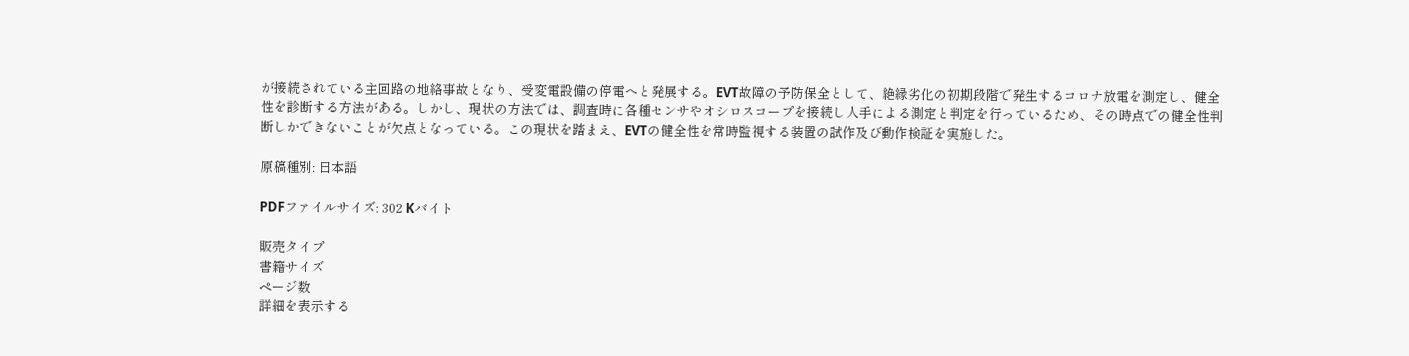が接続されている主回路の地絡事故となり、受変電設備の停電へと発展する。EVT故障の予防保全として、絶縁劣化の初期段階で発生するコロナ放電を測定し、健全性を診断する方法がある。しかし、現状の方法では、調査時に各種センサやオシロスコープを接続し人手による測定と判定を行っているため、その時点での健全性判断しかできないことが欠点となっている。この現状を踏まえ、EVTの健全性を常時監視する装置の試作及び動作検証を実施した。

原稿種別: 日本語

PDFファイルサイズ: 302 Kバイト

販売タイプ
書籍サイズ
ページ数
詳細を表示する